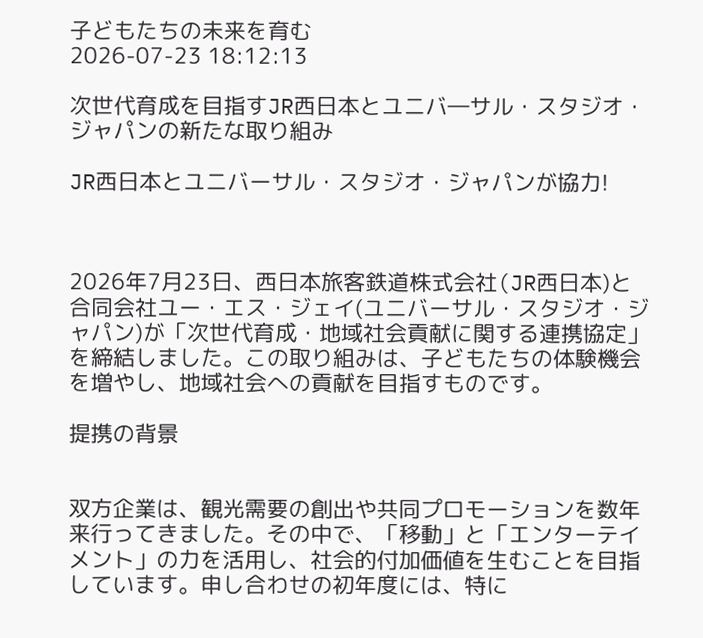子どもたちの未来を育む
2026-07-23 18:12:13

次世代育成を目指すJR西日本とユニバ―サル・スタジオ・ジャパンの新たな取り組み

JR西日本とユニバーサル・スタジオ・ジャパンが協力!



2026年7月23日、西日本旅客鉄道株式会社(JR西日本)と合同会社ユー・エス・ジェイ(ユニバーサル・スタジオ・ジャパン)が「次世代育成・地域社会貢献に関する連携協定」を締結しました。この取り組みは、子どもたちの体験機会を増やし、地域社会への貢献を目指すものです。

提携の背景


双方企業は、観光需要の創出や共同プロモーションを数年来行ってきました。その中で、「移動」と「エンターテイメント」の力を活用し、社会的付加価値を生むことを目指しています。申し合わせの初年度には、特に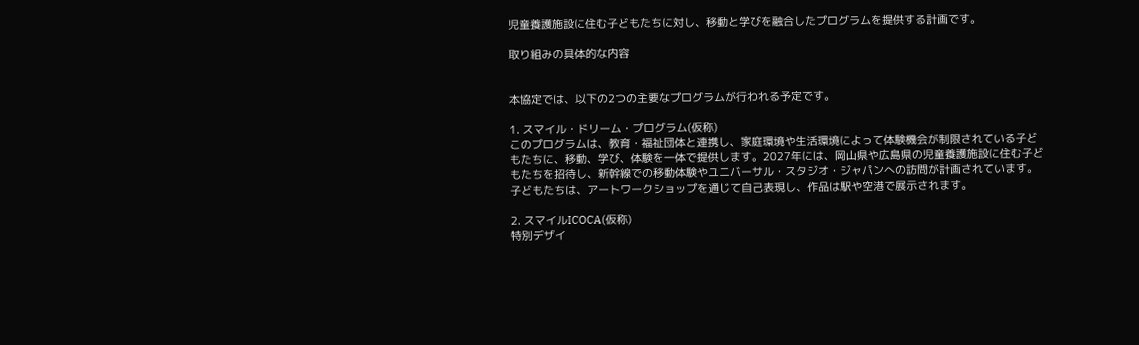児童養護施設に住む子どもたちに対し、移動と学びを融合したプログラムを提供する計画です。

取り組みの具体的な内容


本協定では、以下の2つの主要なプログラムが行われる予定です。

1. スマイル・ドリーム・プログラム(仮称)
このプログラムは、教育・福祉団体と連携し、家庭環境や生活環境によって体験機会が制限されている子どもたちに、移動、学び、体験を一体で提供します。2027年には、岡山県や広島県の児童養護施設に住む子どもたちを招待し、新幹線での移動体験やユニバーサル・スタジオ・ジャパンへの訪問が計画されています。子どもたちは、アートワークショップを通じて自己表現し、作品は駅や空港で展示されます。

2. スマイルICOCA(仮称)
特別デザイ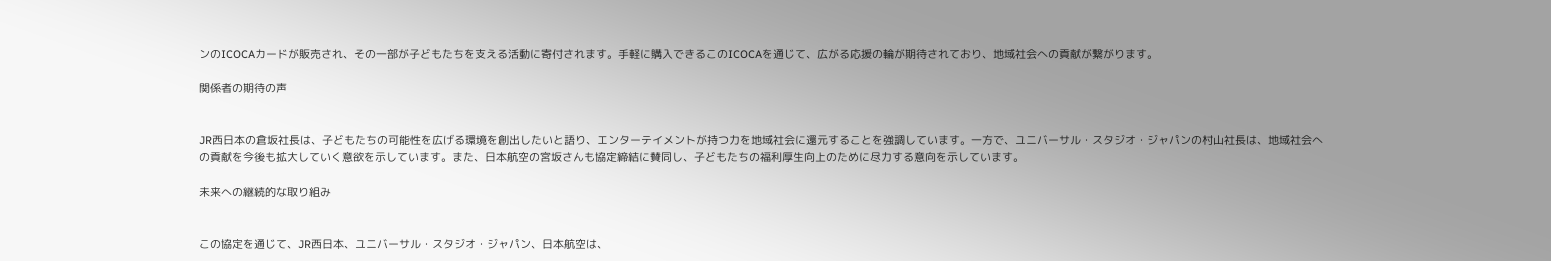ンのICOCAカードが販売され、その一部が子どもたちを支える活動に寄付されます。手軽に購入できるこのICOCAを通じて、広がる応援の輪が期待されており、地域社会への貢献が繋がります。

関係者の期待の声


JR西日本の倉坂社長は、子どもたちの可能性を広げる環境を創出したいと語り、エンターテイメントが持つ力を地域社会に還元することを強調しています。一方で、ユニバーサル・スタジオ・ジャパンの村山社長は、地域社会への貢献を今後も拡大していく意欲を示しています。また、日本航空の宮坂さんも協定締結に賛同し、子どもたちの福利厚生向上のために尽力する意向を示しています。

未来への継続的な取り組み


この協定を通じて、JR西日本、ユニバーサル・スタジオ・ジャパン、日本航空は、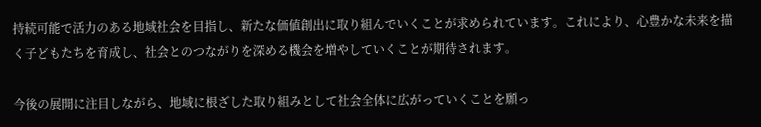持続可能で活力のある地域社会を目指し、新たな価値創出に取り組んでいくことが求められています。これにより、心豊かな未来を描く子どもたちを育成し、社会とのつながりを深める機会を増やしていくことが期待されます。

今後の展開に注目しながら、地域に根ざした取り組みとして社会全体に広がっていくことを願っ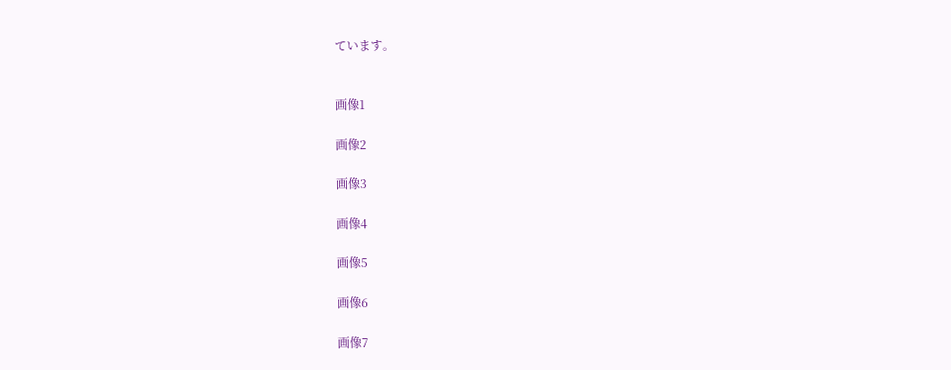ています。


画像1

画像2

画像3

画像4

画像5

画像6

画像7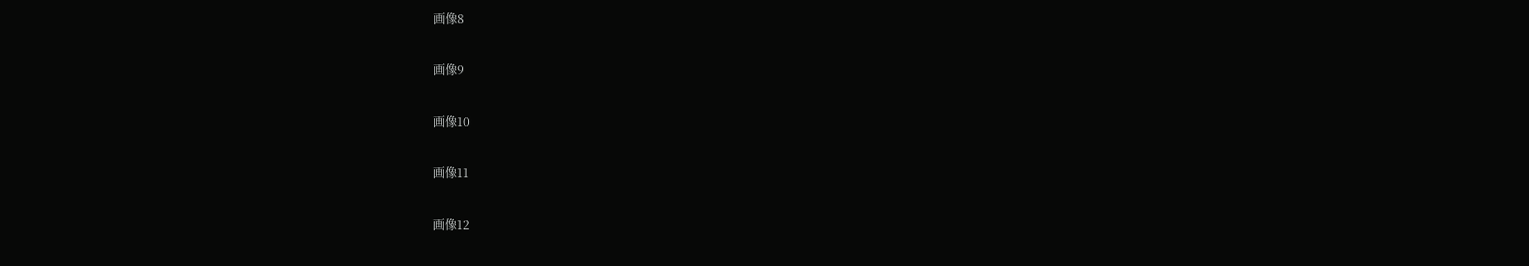画像8

画像9

画像10

画像11

画像12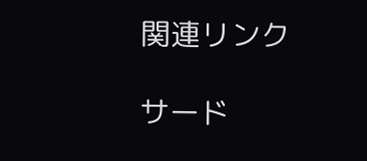関連リンク

サード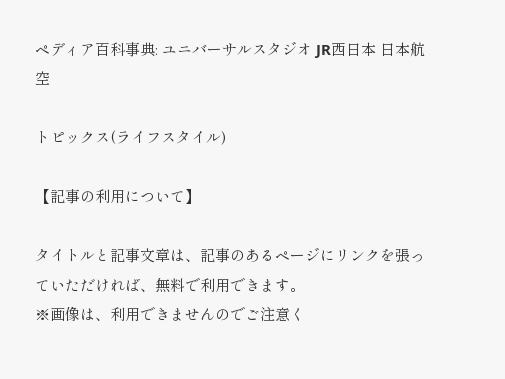ペディア百科事典: ユニバーサルスタジオ JR西日本 日本航空

トピックス(ライフスタイル)

【記事の利用について】

タイトルと記事文章は、記事のあるページにリンクを張っていただければ、無料で利用できます。
※画像は、利用できませんのでご注意く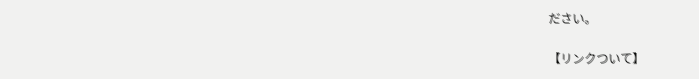ださい。

【リンクついて】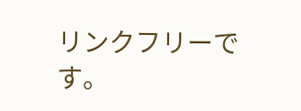リンクフリーです。